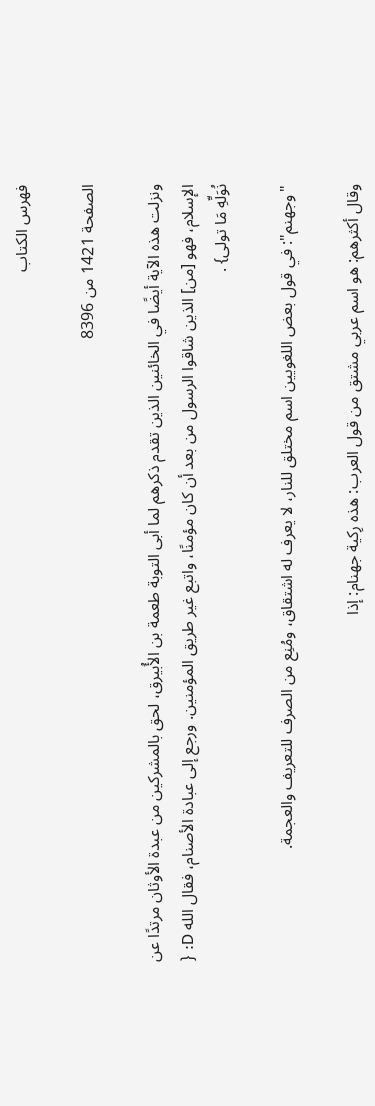فهرس الكتاب

الصفحة 1421 من 8396

ونزلت هذه الآية أيضًا في الخائنين الذين تقدم ذكرهم لما أبى التوبة طعمة بن الأُبيرق، لحق بالمشركين من عبدة الأوثان مرتدًا عن الإسلام، فهو [من] الذين شاقوا الرسول من بعد أن كان مؤمنًا، واتبع غير طريق المؤمنين. ورجع إلى عبادة الأصنام، فقال الله D: { نُوَلِّهِ مَا تولى} .

"وجهنم": في قول بعض اللغويين اسم مختلق للنار، لا يعرف له اشتقاق، ومُنِع من الصرف للتعريف والعجمة.

وقال أكثرهم: هو اسم عربي مشتق من قول العرب: هذه رِكية جهنام: إذا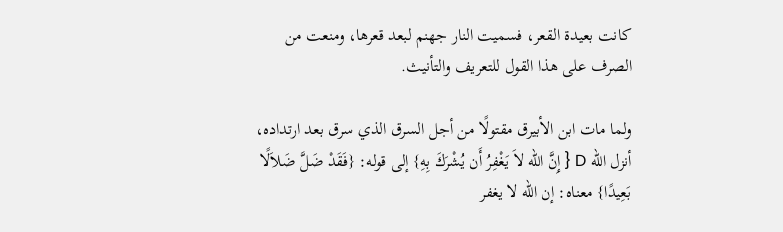كانت بعيدة القعر، فسميت النار جهنم لبعد قعرها، ومنعت من الصرف على هذا القول للتعريف والتأنيث.

ولما مات ابن الأبيرق مقتولًا من أجل السرق الذي سرق بعد ارتداده، أنزل الله D { إِنَّ الله لاَ يَغْفِرُ أَن يُشْرَكَ بِهِ} إلى قوله: {فَقَدْ ضَلَّ ضَلاَلًا بَعِيدًا} معناه: إن الله لا يغفر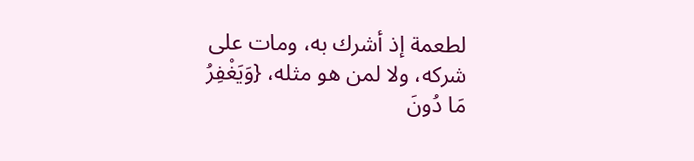لطعمة إذ أشرك به، ومات على شركه، ولا لمن هو مثله، {وَيَغْفِرُ مَا دُونَ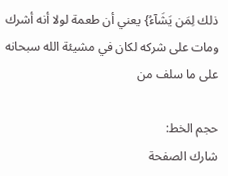ذلك لِمَن يَشَآءُ} يعني أن طعمة لولا أنه أشرك ومات على شركه لكان في مشيئة الله سبحانه على ما سلف من

حجم الخط:
شارك الصفحة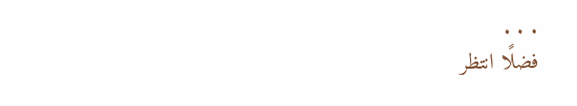. . .
فضلًا انتظر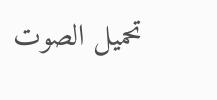تحميل الصوت